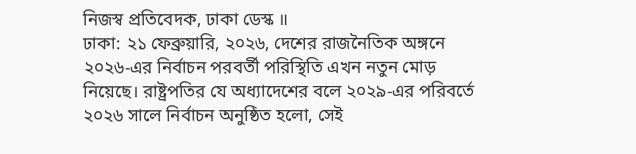নিজস্ব প্রতিবেদক, ঢাকা ডেস্ক ॥
ঢাকা: ২১ ফেব্রুয়ারি, ২০২৬, দেশের রাজনৈতিক অঙ্গনে ২০২৬-এর নির্বাচন পরবর্তী পরিস্থিতি এখন নতুন মোড় নিয়েছে। রাষ্ট্রপতির যে অধ্যাদেশের বলে ২০২৯-এর পরিবর্তে ২০২৬ সালে নির্বাচন অনুষ্ঠিত হলো, সেই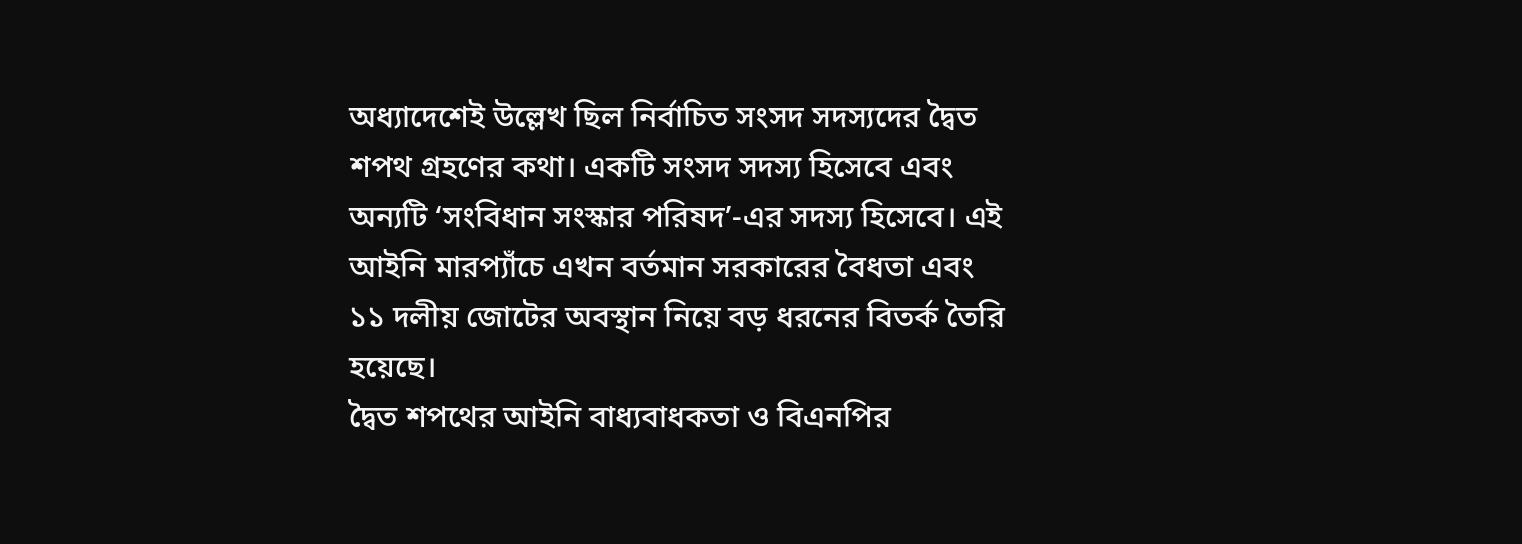অধ্যাদেশেই উল্লেখ ছিল নির্বাচিত সংসদ সদস্যদের দ্বৈত শপথ গ্রহণের কথা। একটি সংসদ সদস্য হিসেবে এবং অন্যটি ‘সংবিধান সংস্কার পরিষদ’-এর সদস্য হিসেবে। এই আইনি মারপ্যাঁচে এখন বর্তমান সরকারের বৈধতা এবং ১১ দলীয় জোটের অবস্থান নিয়ে বড় ধরনের বিতর্ক তৈরি হয়েছে।
দ্বৈত শপথের আইনি বাধ্যবাধকতা ও বিএনপির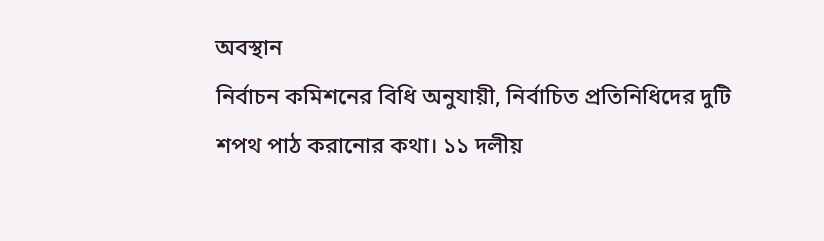অবস্থান
নির্বাচন কমিশনের বিধি অনুযায়ী, নির্বাচিত প্রতিনিধিদের দুটি শপথ পাঠ করানোর কথা। ১১ দলীয়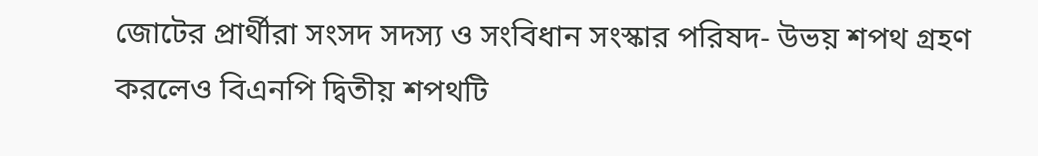জোটের প্রার্থীরা সংসদ সদস্য ও সংবিধান সংস্কার পরিষদ- উভয় শপথ গ্রহণ করলেও বিএনপি দ্বিতীয় শপথটি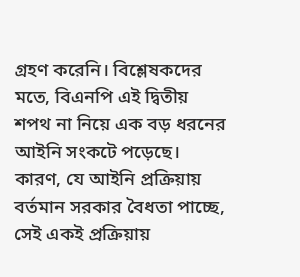গ্রহণ করেনি। বিশ্লেষকদের মতে, বিএনপি এই দ্বিতীয় শপথ না নিয়ে এক বড় ধরনের আইনি সংকটে পড়েছে। কারণ, যে আইনি প্রক্রিয়ায় বর্তমান সরকার বৈধতা পাচ্ছে, সেই একই প্রক্রিয়ায়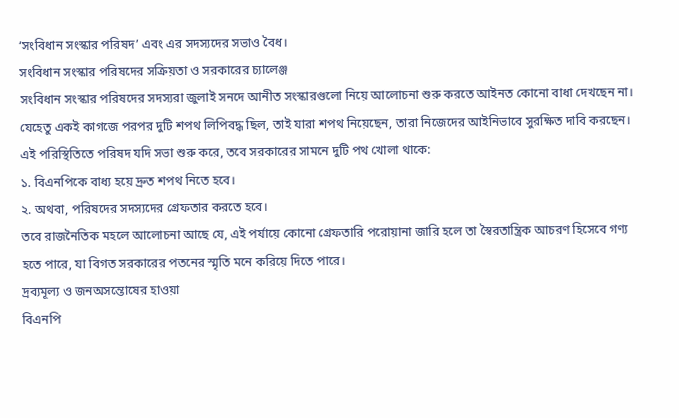‘সংবিধান সংস্কার পরিষদ’ এবং এর সদস্যদের সভাও বৈধ।
সংবিধান সংস্কার পরিষদের সক্রিয়তা ও সরকারের চ্যালেঞ্জ
সংবিধান সংস্কার পরিষদের সদস্যরা জুলাই সনদে আনীত সংস্কারগুলো নিয়ে আলোচনা শুরু করতে আইনত কোনো বাধা দেখছেন না। যেহেতু একই কাগজে পরপর দুটি শপথ লিপিবদ্ধ ছিল, তাই যারা শপথ নিয়েছেন, তারা নিজেদের আইনিভাবে সুরক্ষিত দাবি করছেন। এই পরিস্থিতিতে পরিষদ যদি সভা শুরু করে, তবে সরকারের সামনে দুটি পথ খোলা থাকে:
১. বিএনপিকে বাধ্য হয়ে দ্রুত শপথ নিতে হবে।
২. অথবা, পরিষদের সদস্যদের গ্রেফতার করতে হবে।
তবে রাজনৈতিক মহলে আলোচনা আছে যে, এই পর্যায়ে কোনো গ্রেফতারি পরোয়ানা জারি হলে তা স্বৈরতান্ত্রিক আচরণ হিসেবে গণ্য হতে পারে, যা বিগত সরকারের পতনের স্মৃতি মনে করিয়ে দিতে পারে।
দ্রব্যমূল্য ও জনঅসন্তোষের হাওয়া
বিএনপি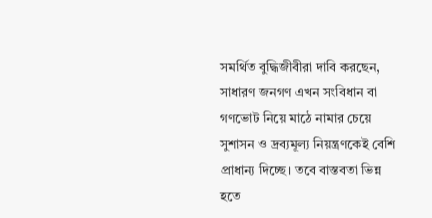সমর্থিত বুদ্ধিজীবীরা দাবি করছেন, সাধারণ জনগণ এখন সংবিধান বা গণভোট নিয়ে মাঠে নামার চেয়ে সুশাসন ও দ্রব্যমূল্য নিয়ন্ত্রণকেই বেশি প্রাধান্য দিচ্ছে। তবে বাস্তবতা ভিন্ন হতে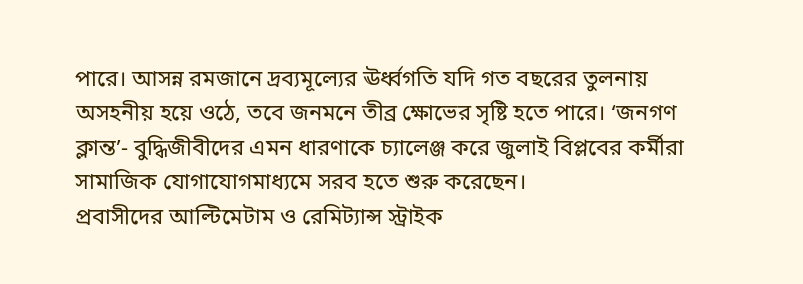পারে। আসন্ন রমজানে দ্রব্যমূল্যের ঊর্ধ্বগতি যদি গত বছরের তুলনায় অসহনীয় হয়ে ওঠে, তবে জনমনে তীব্র ক্ষোভের সৃষ্টি হতে পারে। ‘জনগণ ক্লান্ত’- বুদ্ধিজীবীদের এমন ধারণাকে চ্যালেঞ্জ করে জুলাই বিপ্লবের কর্মীরা সামাজিক যোগাযোগমাধ্যমে সরব হতে শুরু করেছেন।
প্রবাসীদের আল্টিমেটাম ও রেমিট্যান্স স্ট্রাইক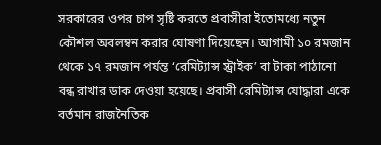সরকারের ওপর চাপ সৃষ্টি করতে প্রবাসীরা ইতোমধ্যে নতুন কৌশল অবলম্বন করার ঘোষণা দিয়েছেন। আগামী ১০ রমজান থেকে ১৭ রমজান পর্যন্ত ‘রেমিট্যান্স স্ট্রাইক’ বা টাকা পাঠানো বন্ধ রাখার ডাক দেওয়া হয়েছে। প্রবাসী রেমিট্যান্স যোদ্ধারা একে বর্তমান রাজনৈতিক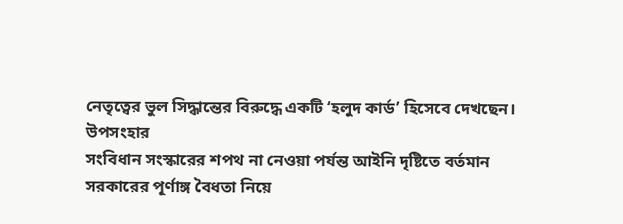নেতৃত্বের ভুল সিদ্ধান্তের বিরুদ্ধে একটি ‘হলুদ কার্ড’ হিসেবে দেখছেন।
উপসংহার
সংবিধান সংস্কারের শপথ না নেওয়া পর্যন্ত আইনি দৃষ্টিতে বর্তমান সরকারের পূর্ণাঙ্গ বৈধতা নিয়ে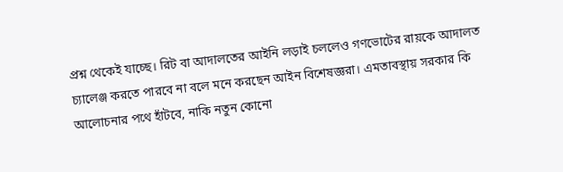প্রশ্ন থেকেই যাচ্ছে। রিট বা আদালতের আইনি লড়াই চললেও গণভোটের রায়কে আদালত চ্যালেঞ্জ করতে পারবে না বলে মনে করছেন আইন বিশেষজ্ঞরা। এমতাবস্থায় সরকার কি আলোচনার পথে হাঁটবে, নাকি নতুন কোনো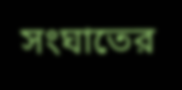সংঘাতের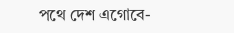পথে দেশ এগোবে-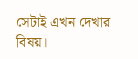সেটাই এখন দেখার বিষয়।